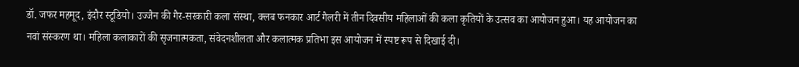डॉ. जफर महमूद, इंदौर स्टूडियो। उज्जैन की गैर-सरकारी कला संस्था, क्लब फनकार आर्ट गैलरी में तीन दिवसीय महिलाओं की कला कृतियों के उत्सव का आयोजन हुआ। यह आयोजन का नवां संस्करण था। महिला कलाकारों की सृजनात्मकता, संवेदनशीलता और कलात्मक प्रतिभा इस आयोजन में स्पष्ट रूप से दिखाई दी।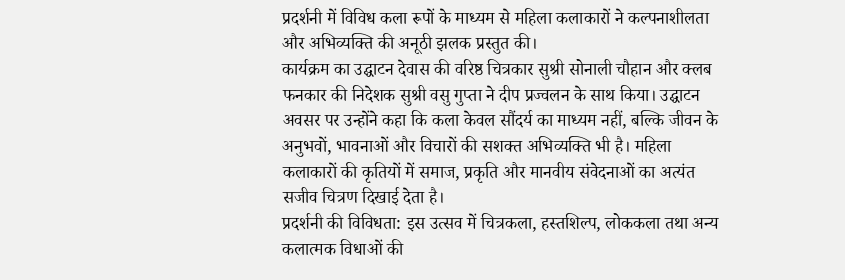प्रदर्शनी में विविध कला रूपों के माध्यम से महिला कलाकारों ने कल्पनाशीलता और अभिव्यक्ति की अनूठी झलक प्रस्तुत की।
कार्यक्रम का उद्घाटन देवास की वरिष्ठ चित्रकार सुश्री सोनाली चौहान और क्लब फनकार की निदेशक सुश्री वसु गुप्ता ने दीप प्रज्वलन के साथ किया। उद्घाटन अवसर पर उन्होंने कहा कि कला केवल सौंदर्य का माध्यम नहीं, बल्कि जीवन के अनुभवों, भावनाओं और विचारों की सशक्त अभिव्यक्ति भी है। महिला कलाकारों की कृतियों में समाज, प्रकृति और मानवीय संवेदनाओं का अत्यंत सजीव चित्रण दिखाई देता है।
प्रदर्शनी की विविधता: इस उत्सव में चित्रकला, हस्तशिल्प, लोककला तथा अन्य कलात्मक विधाओं की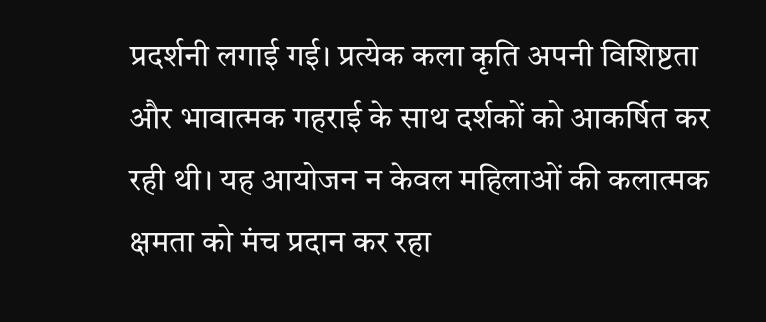प्रदर्शनी लगाई गई। प्रत्येक कला कृति अपनी विशिष्टता और भावात्मक गहराई के साथ दर्शकों को आकर्षित कर रही थी। यह आयोजन न केवल महिलाओं की कलात्मक क्षमता को मंच प्रदान कर रहा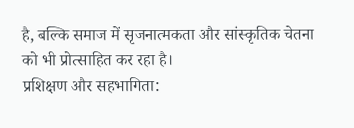है, बल्कि समाज में सृजनात्मकता और सांस्कृतिक चेतना को भी प्रोत्साहित कर रहा है।
प्रशिक्षण और सहभागिता: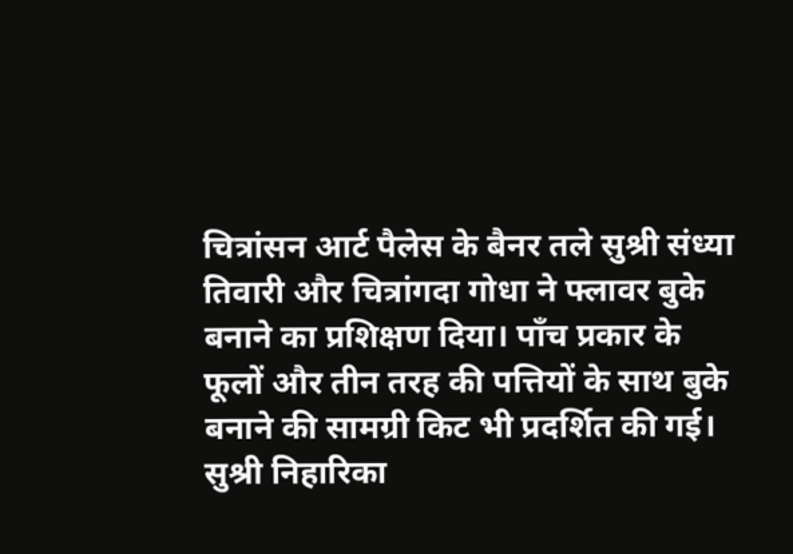चित्रांसन आर्ट पैलेस के बैनर तले सुश्री संध्या तिवारी और चित्रांगदा गोधा ने फ्लावर बुके बनाने का प्रशिक्षण दिया। पाँच प्रकार के फूलों और तीन तरह की पत्तियों के साथ बुके बनाने की सामग्री किट भी प्रदर्शित की गई। सुश्री निहारिका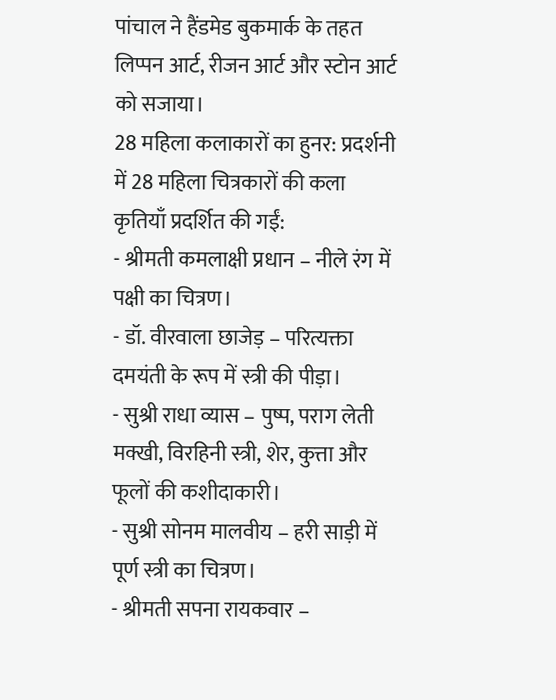पांचाल ने हैंडमेड बुकमार्क के तहत लिप्पन आर्ट, रीजन आर्ट और स्टोन आर्ट को सजाया।
28 महिला कलाकारों का हुनर: प्रदर्शनी में 28 महिला चित्रकारों की कला कृतियाँ प्रदर्शित की गईं:
- श्रीमती कमलाक्षी प्रधान – नीले रंग में पक्षी का चित्रण।
- डॉ. वीरवाला छाजेड़ – परित्यक्ता दमयंती के रूप में स्त्री की पीड़ा।
- सुश्री राधा व्यास – पुष्प, पराग लेती मक्खी, विरहिनी स्त्री, शेर, कुत्ता और फूलों की कशीदाकारी।
- सुश्री सोनम मालवीय – हरी साड़ी में पूर्ण स्त्री का चित्रण।
- श्रीमती सपना रायकवार –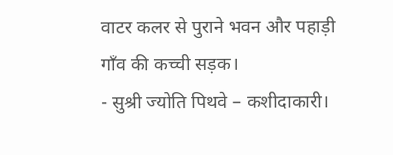वाटर कलर से पुराने भवन और पहाड़ी गाँव की कच्ची सड़क।
- सुश्री ज्योति पिथवे – कशीदाकारी।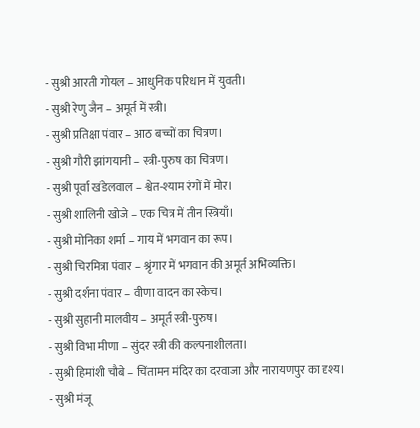- सुश्री आरती गोयल – आधुनिक परिधान में युवती।
- सुश्री रेणु जैन – अमूर्त में स्त्री।
- सुश्री प्रतिक्षा पंवार – आठ बच्चों का चित्रण।
- सुश्री गौरी झांगयानी – स्त्री-पुरुष का चित्रण।
- सुश्री पूर्वा खंडेलवाल – श्वेत-श्याम रंगों में मोर।
- सुश्री शालिनी खोजे – एक चित्र में तीन स्त्रियाँ।
- सुश्री मोनिका शर्मा – गाय में भगवान का रूप।
- सुश्री चिरमित्रा पंवार – श्रृंगार में भगवान की अमूर्त अभिव्यक्ति।
- सुश्री दर्शना पंवार – वीणा वादन का स्केच।
- सुश्री सुहानी मालवीय – अमूर्त स्त्री-पुरुष।
- सुश्री विभा मीणा – सुंदर स्त्री की कल्पनाशीलता।
- सुश्री हिमांशी चौबे – चिंतामन मंदिर का दरवाजा और नारायणपुर का दृश्य।
- सुश्री मंजू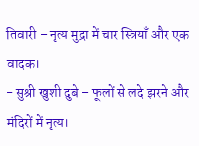तिवारी – नृत्य मुद्रा में चार स्त्रियाँ और एक वादक।
- सुश्री खुशी दुबे – फूलों से लदे झरने और मंदिरों में नृत्य।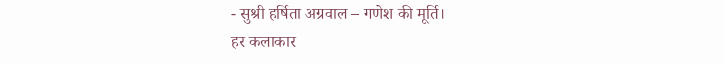- सुश्री हर्षिता अग्रवाल – गणेश की मूर्ति।
हर कलाकार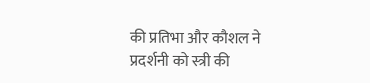की प्रतिभा और कौशल ने प्रदर्शनी को स्त्री की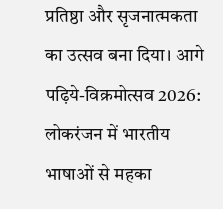प्रतिष्ठा और सृजनात्मकता का उत्सव बना दिया। आगे पढ़िये-विक्रमोत्सव 2026: लोकरंजन में भारतीय भाषाओं से महका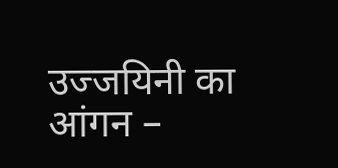उज्जयिनी का आंगन –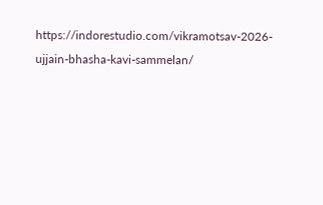https://indorestudio.com/vikramotsav-2026-ujjain-bhasha-kavi-sammelan/